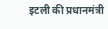इटली की प्रधानमंत्री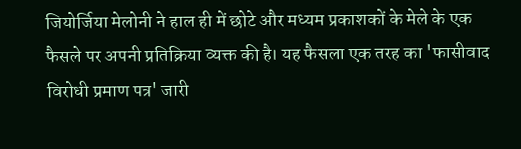जियोर्जिया मेलोनी ने हाल ही में छोटे और मध्यम प्रकाशकों के मेले के एक फैसले पर अपनी प्रतिक्रिया व्यक्त की है। यह फैसला एक तरह का 'फासीवाद विरोधी प्रमाण पत्र' जारी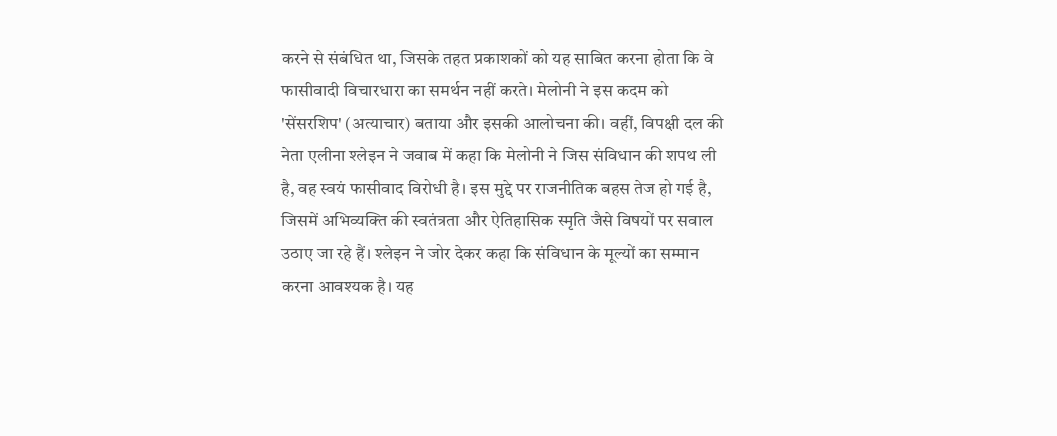करने से संबंधित था, जिसके तहत प्रकाशकों को यह साबित करना होता कि वे फासीवादी विचारधारा का समर्थन नहीं करते। मेलोनी ने इस कदम को 'सेंसरशिप' (अत्याचार) बताया और इसकी आलोचना की। वहीं, विपक्षी दल की नेता एलीना श्लेइन ने जवाब में कहा कि मेलोनी ने जिस संविधान की शपथ ली है, वह स्वयं फासीवाद विरोधी है। इस मुद्दे पर राजनीतिक बहस तेज हो गई है, जिसमें अभिव्यक्ति की स्वतंत्रता और ऐतिहासिक स्मृति जैसे विषयों पर सवाल उठाए जा रहे हैं। श्लेइन ने जोर देकर कहा कि संविधान के मूल्यों का सम्मान करना आवश्यक है। यह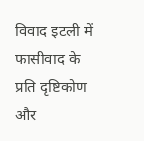विवाद इटली में फासीवाद के प्रति दृष्टिकोण और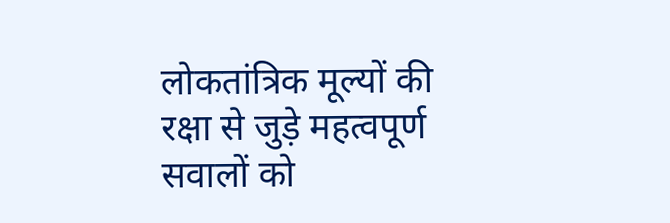लोकतांत्रिक मूल्यों की रक्षा से जुड़े महत्वपूर्ण सवालों को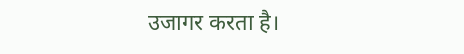उजागर करता है।